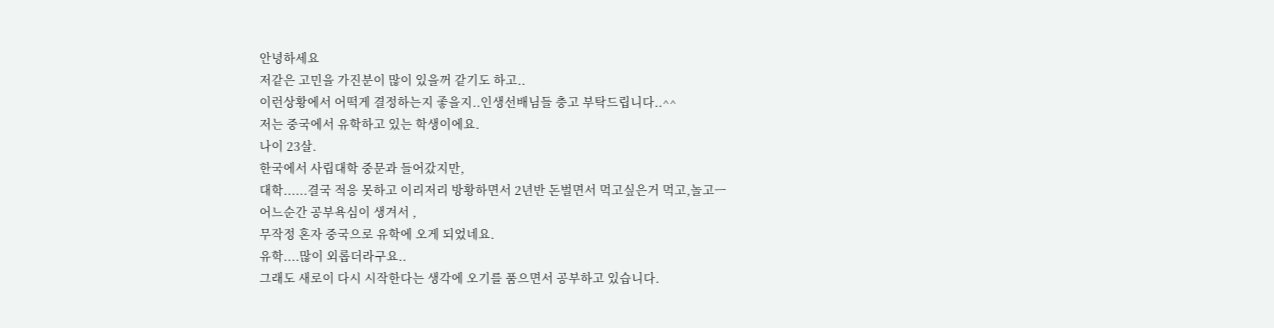안녕하세요
저같은 고민을 가진분이 많이 있을꺼 같기도 하고..
이런상황에서 어떡게 결정하는지 좋을지..인생선배님들 충고 부탁드립니다..^^
저는 중국에서 유학하고 있는 학생이에요.
나이 23살.
한국에서 사립대학 중문과 들어갔지만,
대학......결국 적응 못하고 이리저리 방황하면서 2년반 돈벌면서 먹고싶은거 먹고,놀고ㅡ
어느순간 공부욕심이 생겨서 ,
무작정 혼자 중국으로 유학에 오게 되었네요.
유학....많이 외롭더라구요..
그래도 새로이 다시 시작한다는 생각에 오기를 품으면서 공부하고 있습니다.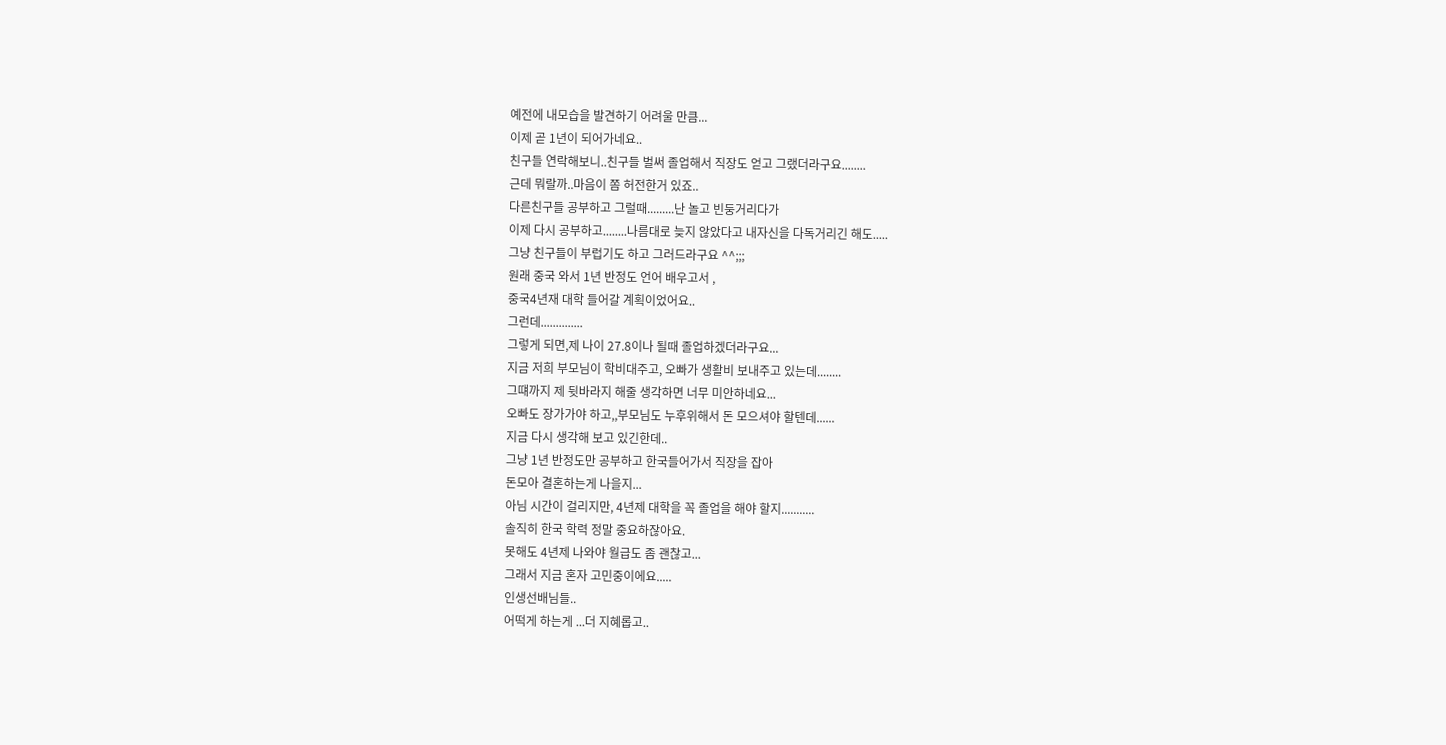예전에 내모습을 발견하기 어려울 만큼...
이제 곧 1년이 되어가네요..
친구들 연락해보니..친구들 벌써 졸업해서 직장도 얻고 그랬더라구요........
근데 뭐랄까..마음이 쫌 허전한거 있죠..
다른친구들 공부하고 그럴때.........난 놀고 빈둥거리다가
이제 다시 공부하고........나름대로 늦지 않았다고 내자신을 다독거리긴 해도.....
그냥 친구들이 부럽기도 하고 그러드라구요 ^^;;;
원래 중국 와서 1년 반정도 언어 배우고서 ,
중국4년재 대학 들어갈 계획이었어요..
그런데..............
그렇게 되면,제 나이 27.8이나 될때 졸업하겠더라구요...
지금 저희 부모님이 학비대주고, 오빠가 생활비 보내주고 있는데........
그떄까지 제 뒷바라지 해줄 생각하면 너무 미안하네요...
오빠도 장가가야 하고,,부모님도 누후위해서 돈 모으셔야 할텐데......
지금 다시 생각해 보고 있긴한데..
그냥 1년 반정도만 공부하고 한국들어가서 직장을 잡아
돈모아 결혼하는게 나을지...
아님 시간이 걸리지만, 4년제 대학을 꼭 졸업을 해야 할지...........
솔직히 한국 학력 정말 중요하잖아요.
못해도 4년제 나와야 월급도 좀 괜찮고...
그래서 지금 혼자 고민중이에요.....
인생선배님들..
어떡게 하는게 ...더 지혜롭고..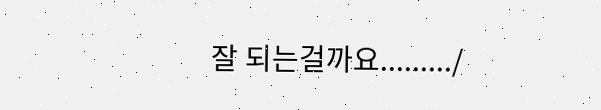잘 되는걸까요........./